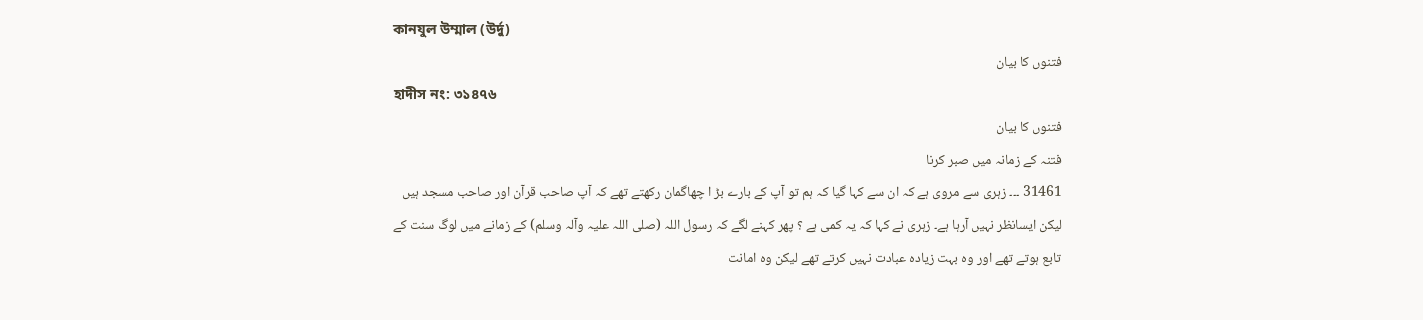কানযুল উম্মাল (উর্দু)
فتنوں کا بیان
হাদীস নং: ৩১৪৭৬
فتنوں کا بیان
فتنہ کے زمانہ میں صبر کرنا
31461 ۔۔۔ زہری سے مروی ہے کہ ان سے کہا گیا کہ ہم تو آپ کے بارے بڑ ا چھاگمان رکھتے تھے کہ آپ صاحب قرآن اور صاحب مسجد ہیں لیکن ایسانظر نہیں آرہا ہے۔ زہری نے کہا کہ یہ کمی ہے ؟ پھر کہنے لگے کہ رسول اللہ (صلی اللہ علیہ وآلہ وسلم) کے زمانے میں لوگ سنت کے تابع ہوتے تھے اور وہ بہت زیادہ عبادت نہیں کرتے تھے لیکن وہ امانت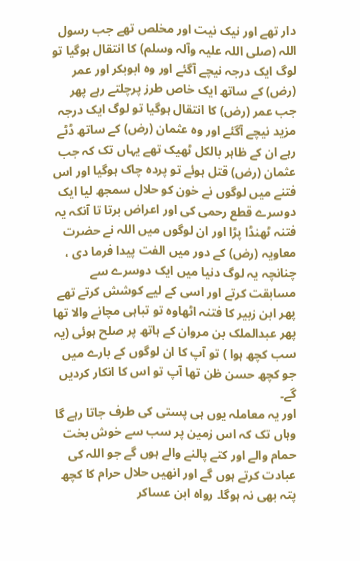دار تھے اور نیک نیت اور مخلص تھے جب رسول اللہ (صلی اللہ علیہ وآلہ وسلم) کا انتقال ہوگیا تو لوگ ایک درجہ نیچے آگئے اور وہ ابوبکر اور عمر (رض) کے ساتھ ایک خاص طرز پرچلتے رہے پھر جب عمر (رض) کا انتقال ہوگیا تو لوگ ایک درجہ مزید نیچے آگئے اور وہ عثمان (رض) کے ساتھ ڈٹے رہے ان کے ظاہر بالکل ٹھیک تھے یہاں تک کہ جب عثمان (رض) قتل ہوئے تو پردہ چاک ہوگیا اور اس فتنے میں لوگوں نے خون کو حلال سمجھ لیا ایک دوسرے قطع رحمی کی اور اعراض برتا تا آنکہ یہ فتنہ ٹھنڈا پڑا اور ان لوگوں میں اللہ نے حضرت معاویہ (رض) کے دور میں الفت پیدا فرما دی ، چنانچہ یہ لوگ دنیا میں ایک دوسرے سے مسابقت کرتے اور اسی کے لیے کوشش کرتے تھے پھر ابن زبیر کا فتنہ اٹھاوہ تو تباہی مچانے والا تھا پھر عبدالملک بن مروان کے ہاتھ پر صلح ہوئی (یہ سب کچھ ہوا ) تو آپ کا ان لوگوں کے بارے میں جو کچھ حسن ظن تھا آپ تو اس کا انکار کردیں گے۔
اور یہ معاملہ یوں ہی پستی کی طرف جاتا رہے گا وہاں تک کہ اس زمین پر سب سے خوش بخت حمام والے اور کتے پالنے والے ہوں گے جو اللہ کی عبادت کرتے ہوں گے اور انھیں حلال حرام کا کچھ پتہ بھی نہ ہوگا۔ رواہ ابن عساکر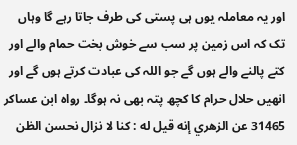اور یہ معاملہ یوں ہی پستی کی طرف جاتا رہے گا وہاں تک کہ اس زمین پر سب سے خوش بخت حمام والے اور کتے پالنے والے ہوں گے جو اللہ کی عبادت کرتے ہوں گے اور انھیں حلال حرام کا کچھ پتہ بھی نہ ہوگا۔ رواہ ابن عساکر
31465 عن الزهري إنه قيل له : كنا لا نزال نحسن الظن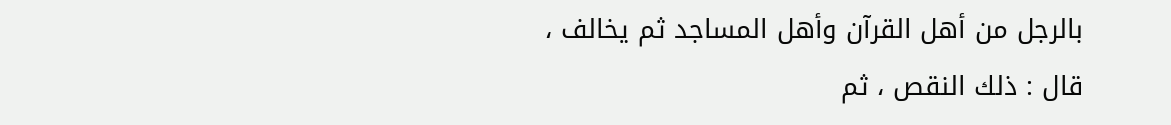بالرجل من أهل القرآن وأهل المساجد ثم يخالف ، قال : ذلك النقص ، ثم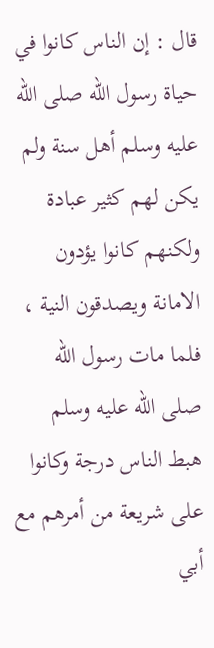قال : إن الناس كانوا في حياة رسول الله صلى الله عليه وسلم أهل سنة ولم يكن لهم كثير عبادة ولكنهم كانوا يؤدون الامانة ويصدقون النية ، فلما مات رسول الله صلى الله عليه وسلم هبط الناس درجة وكانوا على شريعة من أمرهم مع أبي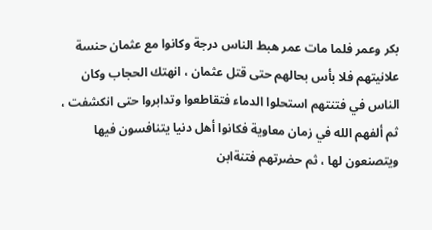بكر وعمر فلما مات عمر هبط الناس درجة وكانوا مع عثمان حنسة علانيتهم فلا بأس بحالهم حتى قتل عثمان ، انهتك الحجاب وكان الناس في فتنتهم استحلوا الدماء فتقاطعوا وتدابروا حتى انكشفت ، ثم ألفهم الله في زمان معاوية فكانوا أهل دنيا يتنافسون فيها ويتصنعون لها ، ثم حضرتهم فتنةابن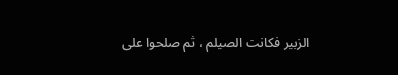الزبير فكانت الصيلم ، ثم صلحوا على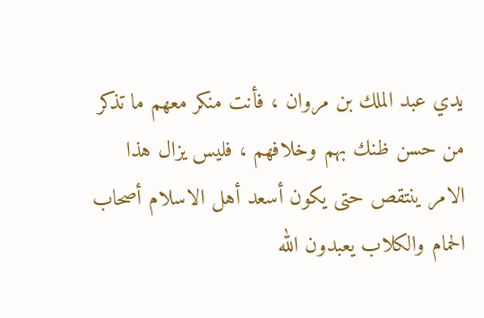يدي عبد الملك بن مروان ، فأنت منكر معهم ما تذكر من حسن ظنك بهم وخلافهم ، فليس يزال هذا الامر ينتقص حتى يكون أسعد أهل الاسلام أصحاب الحمام والكلاب يعبدون الله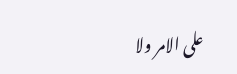على الامر ولا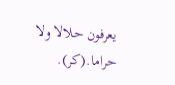يعرفون حلالا ولا حراما.(كر).